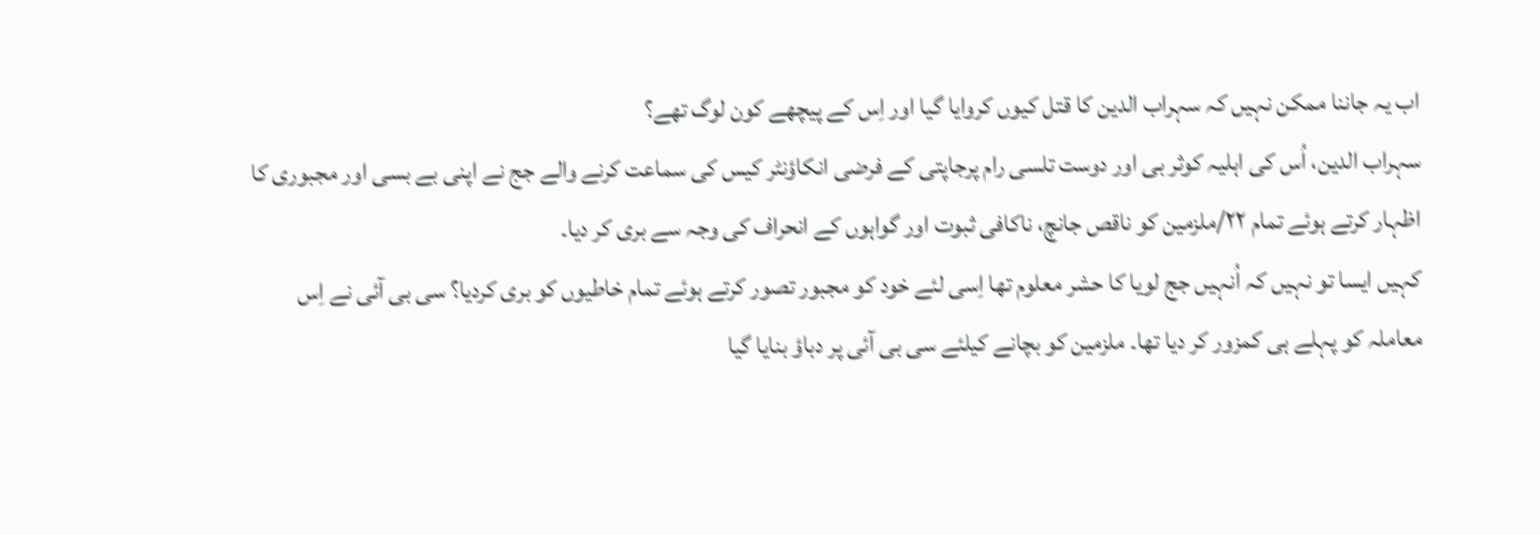اب یہ جاننا ممکن نہیں کہ سہراب الدین کا قتل کیوں کروایا گیا اور اِس کے پیچھے کون لوگ تھے؟
سہراب الدین، اُس کی اہلیہ کوثر بی اور دوست تلسی رام پرجاپتی کے فرضی انکاؤنٹر کیس کی سماعت کرنے والے جج نے اپنی بے بسی اور مجبوری کا اظہار کرتے ہوئے تمام ۲۲/ملزمین کو ناقص جانچ، ناکافی ثبوت اور گواہوں کے انحراف کی وجہ سے بری کر دیا۔
کہیں ایسا تو نہیں کہ اُنہیں جج لویا کا حشر معلوم تھا اِسی لئے خود کو مجبور تصور کرتے ہوئے تمام خاطیوں کو بری کردیا؟ سی بی آئی نے اِس معاملہ کو پہلے ہی کمزور کر دیا تھا۔ ملزمین کو بچانے کیلئے سی بی آئی پر دباؤ بنایا گیا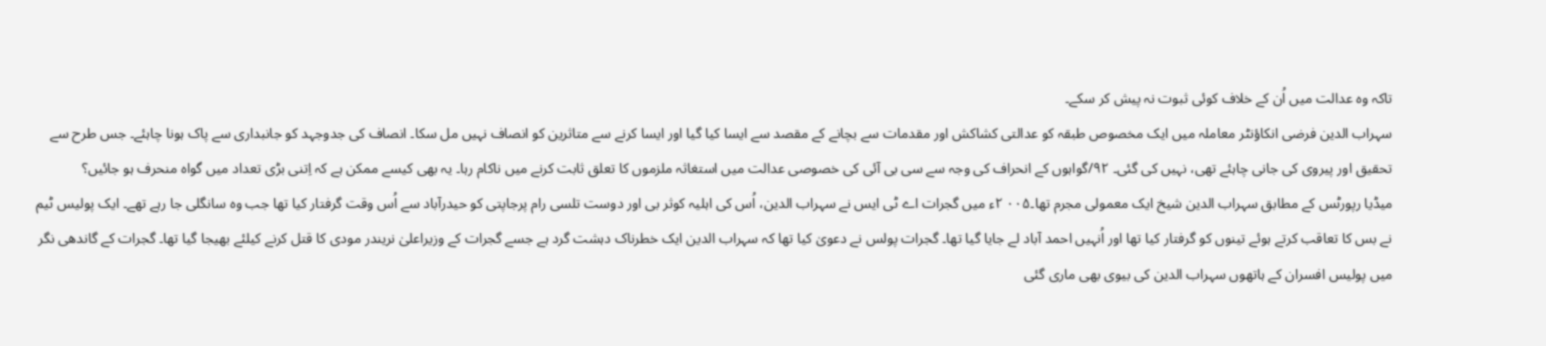تاکہ وہ عدالت میں اُن کے خلاف کوئی ثبوت نہ پیش کر سکے۔
سہراب الدین فرضی انکاؤنٹر معاملہ میں ایک مخصوص طبقہ کو عدالتی کشاکش اور مقدمات سے بچانے کے مقصد سے ایسا کیا گیا اور ایسا کرنے سے متاثرین کو انصاف نہیں مل سکا۔ انصاف کی جدوجہد کو جانبداری سے پاک ہونا چاہئے۔ جس طرح سے تحقیق اور پیروی کی جانی چاہئے تھی، نہیں کی گئی۔ ۹۲/گواہوں کے انحراف کی وجہ سے سی بی آئی کی خصوصی عدالت میں استغاثہ ملزموں کا تعلق ثابت کرنے میں ناکام رہا۔ یہ بھی کیسے ممکن ہے کہ اِتنی بڑی تعداد میں گواہ منحرف ہو جائیں؟
میڈیا رپورٹس کے مطابق سہراب الدین شیخ ایک معمولی مجرم تھا۔۰۰۵ ۲ء میں گجرات اے ٹی ایس نے سہراب الدین، اُس کی اہلیہ کوثر بی اور دوست تلسی رام پرجاپتی کو حیدرآباد سے اُس وقت گرفتار کیا تھا جب وہ سانگلی جا رہے تھے۔ ایک پولیس ٹیم نے بس کا تعاقب کرتے ہوئے تینوں کو گرفتار کیا تھا اور اُنہیں احمد آباد لے جایا گیا تھا۔ گجرات پولس نے دعویٰ کیا تھا کہ سہراب الدین ایک خطرناک دہشت گرد ہے جسے گجرات کے وزیراعلیٰ نریندر مودی کا قتل کرنے کیلئے بھیجا گیا تھا۔ گجرات کے گاندھی نگر میں پولیس افسران کے ہاتھوں سہراب الدین کی بیوی بھی ماری گئی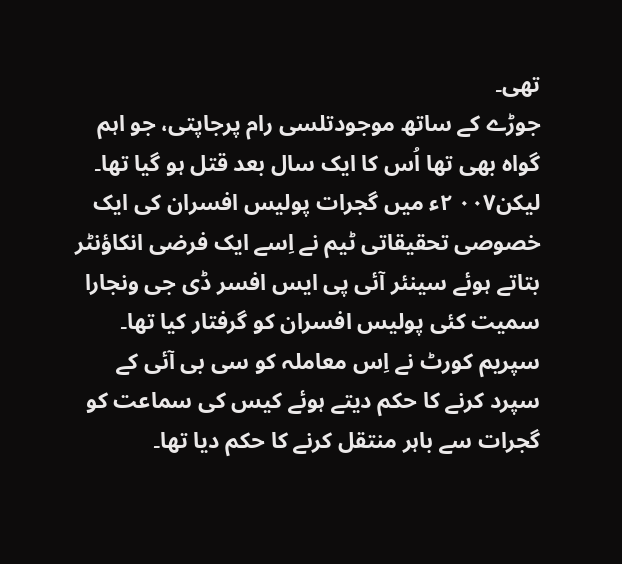تھی۔
جوڑے کے ساتھ موجودتلسی رام پرجاپتی، جو اہم گواہ بھی تھا اُس کا ایک سال بعد قتل ہو گیا تھا۔ لیکن۰۰۷ ۲ء میں گجرات پولیس افسران کی ایک خصوصی تحقیقاتی ٹیم نے اِسے ایک فرضی انکاؤنٹر بتاتے ہوئے سینئر آئی پی ایس افسر ڈی جی ونجارا سمیت کئی پولیس افسران کو گرفتار کیا تھا۔ سپریم کورٹ نے اِس معاملہ کو سی بی آئی کے سپرد کرنے کا حکم دیتے ہوئے کیس کی سماعت کو گجرات سے باہر منتقل کرنے کا حکم دیا تھا۔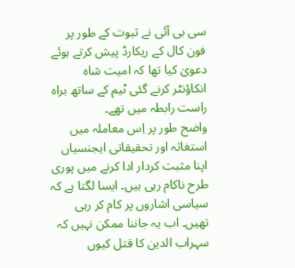سی بی آئی نے ثبوت کے طور پر فون کال کے ریکارڈ پیش کرتے ہوئے دعویٰ کیا تھا کہ امیت شاہ انکاؤنٹر کرنے گئی ٹیم کے ساتھ براہ راست رابطہ میں تھے۔
واضح طور پر اِس معاملہ میں استغاثہ اور تحقیقاتی ایجنسیاں اپنا مثبت کردار ادا کرنے میں پوری طرح ناکام رہی ہیں۔ ایسا لگتا ہے کہ سیاسی اشاروں پر کام کر رہی تھیں۔ اب یہ جاننا ممکن نہیں کہ سہراب الدین کا قتل کیوں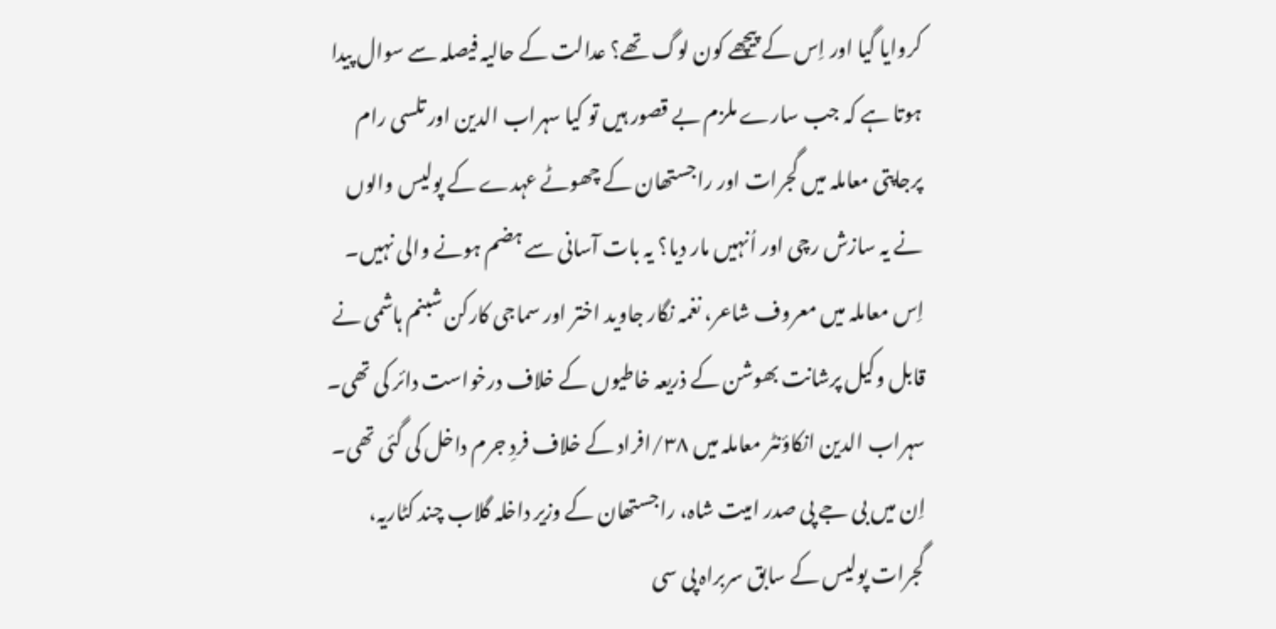کروایا گیا اور اِس کے پیچھے کون لوگ تھے؟ عدالت کے حالیہ فیصلہ سے سوال پیدا ہوتا ہے کہ جب سارے ملزم بے قصور ہیں تو کیا سہراب الدین اور تلسی رام پرجاپتی معاملہ میں گجرات اور راجستھان کے چھوٹے عہدے کے پولیس والوں نے یہ سازش رچی اور اُنہیں مار دیا؟ یہ بات آسانی سے ہضم ہونے والی نہیں۔
اِس معاملہ میں معروف شاعر، نغمہ نگار جاوید اختر اور سماجی کارکن شبنم ہاشمی نے قابل وکیل پرشانت بھوشن کے ذریعہ خاطیوں کے خلاف درخواست دائر کی تھی۔ سہراب الدین انکاؤنٹر معاملہ میں ۳۸/افراد کے خلاف فردِ جرم داخل کی گئی تھی۔ اِن میں بی جے پی صدر امیت شاہ، راجستھان کے وزیر داخلہ گلاب چند کٹاریہ، گجرات پولیس کے سابق سربراہ پی سی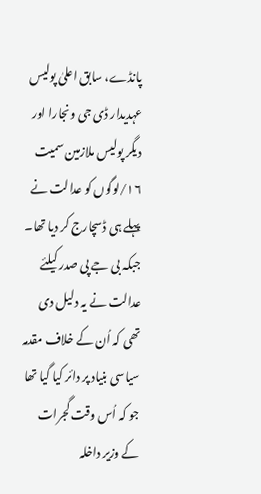پانڈے، سابق اعلیٰ پولیس عہدیدار ڈی جی ونجارا اور دیگر پولیس ملازمین سمیت ۱۶/لوگوں کو عدالت نے پہلے ہی ڈسچارج کر دیا تھا۔
جبکہ بی جے پی صدر کیلئے عدالت نے یہ دلیل دی تھی کہ اُن کے خلاف مقدمہ سیاسی بنیاد پر دائر کیا گیا تھا جو کہ اُس وقت گجرات کے وزیر داخلہ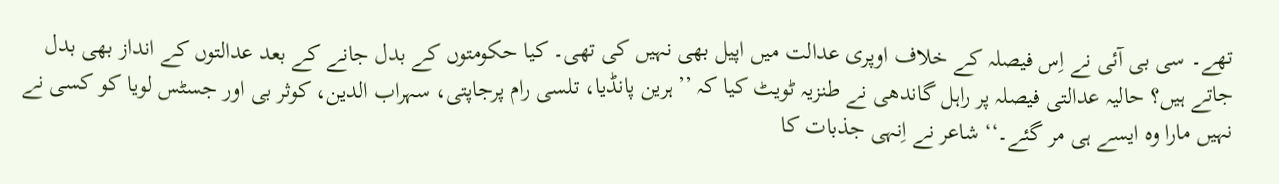تھے۔ سی بی آئی نے اِس فیصلہ کے خلاف اوپری عدالت میں اپیل بھی نہیں کی تھی۔ کیا حکومتوں کے بدل جانے کے بعد عدالتوں کے انداز بھی بدل جاتے ہیں؟ حالیہ عدالتی فیصلہ پر راہل گاندھی نے طنزیہ ٹویٹ کیا کہ ’’ہرین پانڈیا، تلسی رام پرجاپتی، سہراب الدین، کوثر بی اور جسٹس لویا کو کسی نے نہیں مارا وہ ایسے ہی مر گئے۔‘‘ شاعر نے اِنہی جذبات کا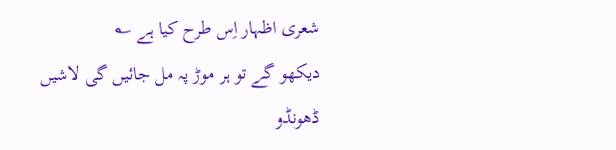شعری اظہار اِس طرح کیا ہے ؎
دیکھو گے تو ہر موڑ پہ مل جائیں گی لاشیں
ڈھونڈو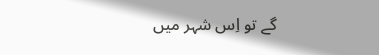گے تو اِس شہر میں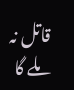قاتل نہ ملے گا